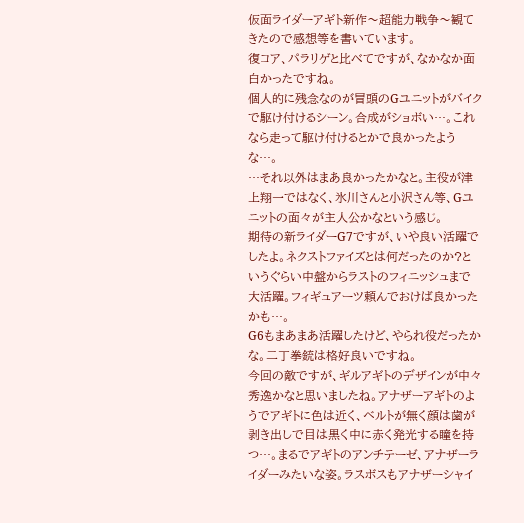仮面ライダーアギト新作〜超能力戦争〜観てきたので感想等を書いています。
復コア、パラリゲと比べてですが、なかなか面白かったですね。
個人的に残念なのが冒頭のGユニットがバイクで駆け付けるシーン。合成がショボい…。これなら走って駆け付けるとかで良かったような…。
…それ以外はまあ良かったかなと。主役が津上翔一ではなく、氷川さんと小沢さん等、Gユニットの面々が主人公かなという感じ。
期待の新ライダーG7ですが、いや良い活躍でしたよ。ネクストファイズとは何だったのか?というぐらい中盤からラストのフィニッシュまで大活躍。フィギュアーツ頼んでおけば良かったかも…。
G6もまあまあ活躍したけど、やられ役だったかな。二丁拳銃は格好良いですね。
今回の敵ですが、ギルアギトのデザインが中々秀逸かなと思いましたね。アナザーアギトのようでアギトに色は近く、ベルトが無く顔は歯が剥き出しで目は黒く中に赤く発光する瞳を持つ…。まるでアギトのアンチテーゼ、アナザーライダーみたいな姿。ラスボスもアナザーシャイ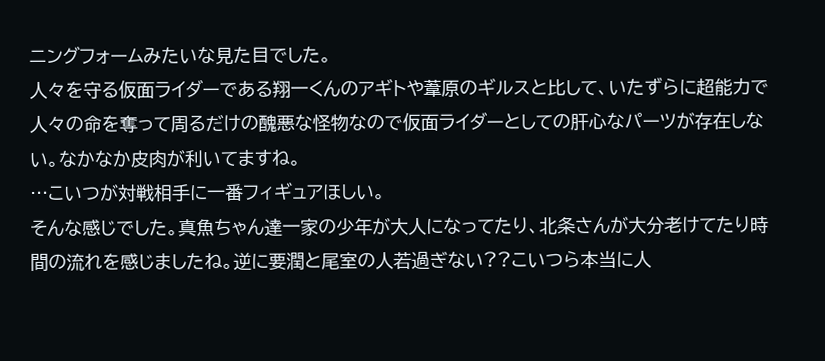ニングフォームみたいな見た目でした。
人々を守る仮面ライダーである翔一くんのアギトや葦原のギルスと比して、いたずらに超能力で人々の命を奪って周るだけの醜悪な怪物なので仮面ライダーとしての肝心なパーツが存在しない。なかなか皮肉が利いてますね。
…こいつが対戦相手に一番フィギュアほしい。
そんな感じでした。真魚ちゃん達一家の少年が大人になってたり、北条さんが大分老けてたり時間の流れを感じましたね。逆に要潤と尾室の人若過ぎない??こいつら本当に人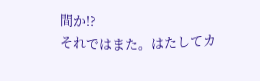間か!?
それではまた。はたしてカ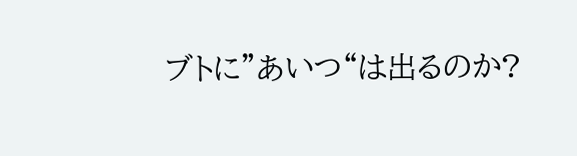ブトに”あいつ“は出るのか?